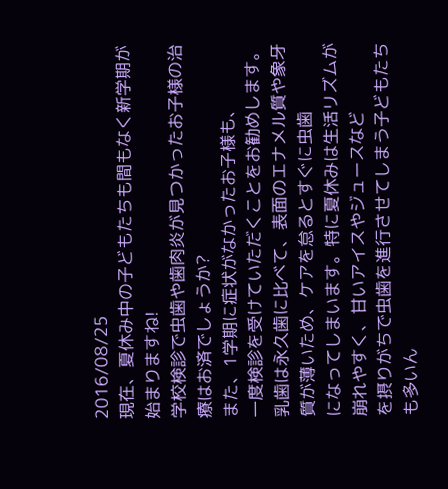2016/08/25
現在、夏休み中の子どもたちも間もなく新学期が始まりますね!
学校検診で虫歯や歯肉炎が見つかったお子様の治療はお済でしょうか?
また、1学期に症状がなかったお子様も、
一度検診を受けていただくことをお勧めします。
乳歯は永久歯に比べて、表面のエナメル質や象牙質が薄いため、ケアを怠るとすぐに虫歯
になってしまいます。特に夏休みは生活リズムが崩れやすく、甘いアイスやジュースなど
を摂りがちで虫歯を進行させてしまう子どもたちも多いん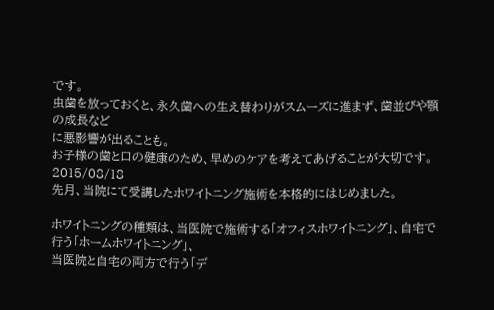です。
虫歯を放っておくと、永久歯への生え替わりがスムーズに進まず、歯並びや顎の成長など
に悪影響が出ることも。
お子様の歯と口の健康のため、早めのケアを考えてあげることが大切です。
2015/08/18
先月、当院にて受講したホワイトニング施術を本格的にはじめました。

ホワイトニングの種類は、当医院で施術する「オフィスホワイトニング」、自宅で行う「ホームホワイトニング」、
当医院と自宅の両方で行う「デ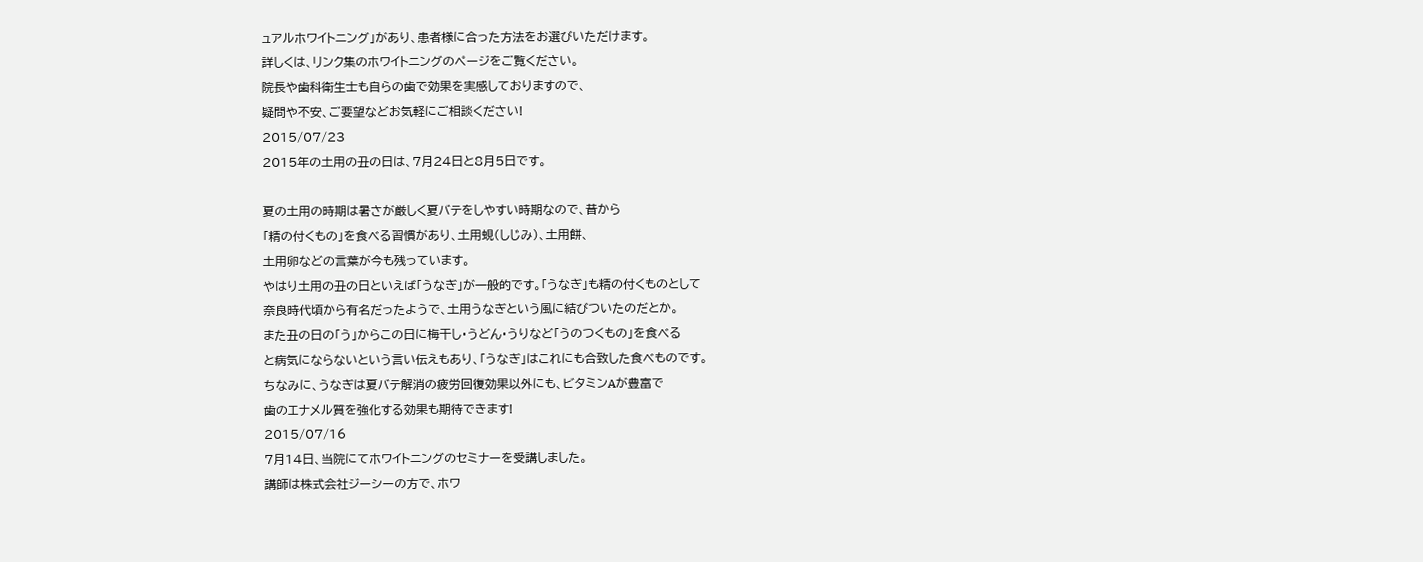ュアルホワイトニング」があり、患者様に合った方法をお選びいただけます。
詳しくは、リンク集のホワイトニングのページをご覧ください。
院長や歯科衛生士も自らの歯で効果を実感しておりますので、
疑問や不安、ご要望などお気軽にご相談ください!
2015/07/23
2015年の土用の丑の日は、7月24日と8月5日です。

夏の土用の時期は暑さが厳しく夏バテをしやすい時期なので、昔から
「精の付くもの」を食べる習慣があり、土用蜆(しじみ)、土用餅、
土用卵などの言葉が今も残っています。
やはり土用の丑の日といえば「うなぎ」が一般的です。「うなぎ」も精の付くものとして
奈良時代頃から有名だったようで、土用うなぎという風に結びついたのだとか。
また丑の日の「う」からこの日に梅干し・うどん・うりなど「うのつくもの」を食べる
と病気にならないという言い伝えもあり、「うなぎ」はこれにも合致した食べものです。
ちなみに、うなぎは夏バテ解消の疲労回復効果以外にも、ビタミンAが豊富で
歯のエナメル質を強化する効果も期待できます!
2015/07/16
7月14日、当院にてホワイトニングのセミナーを受講しました。
講師は株式会社ジーシーの方で、ホワ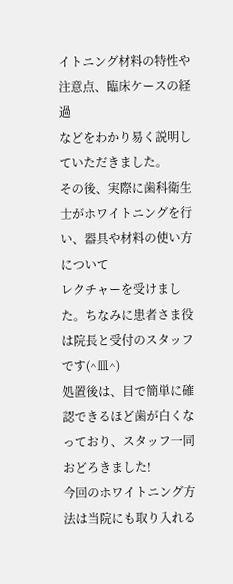イトニング材料の特性や注意点、臨床ケースの経過
などをわかり易く説明していただきました。
その後、実際に歯科衛生士がホワイトニングを行い、器具や材料の使い方について
レクチャーを受けました。ちなみに患者さま役は院長と受付のスタッフです(^皿^)
処置後は、目で簡単に確認できるほど歯が白くなっており、スタッフ一同おどろきました!
今回のホワイトニング方法は当院にも取り入れる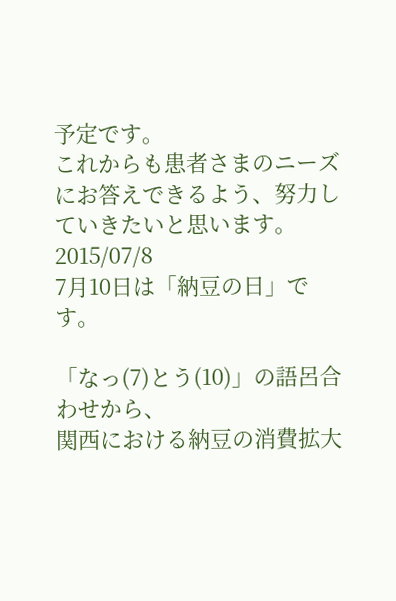予定です。
これからも患者さまのニーズにお答えできるよう、努力していきたいと思います。
2015/07/8
7月10日は「納豆の日」です。

「なっ(7)とう(10)」の語呂合わせから、
関西における納豆の消費拡大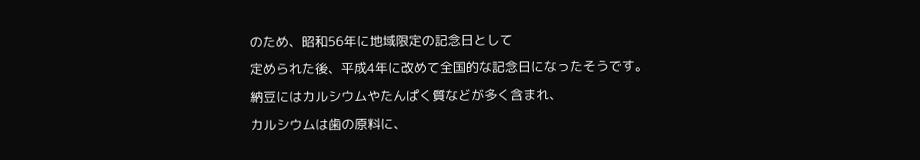のため、昭和56年に地域限定の記念日として
定められた後、平成4年に改めて全国的な記念日になったそうです。
納豆にはカルシウムやたんぱく質などが多く含まれ、
カルシウムは歯の原料に、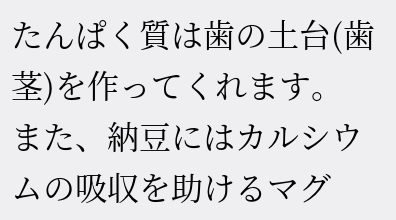たんぱく質は歯の土台(歯茎)を作ってくれます。
また、納豆にはカルシウムの吸収を助けるマグ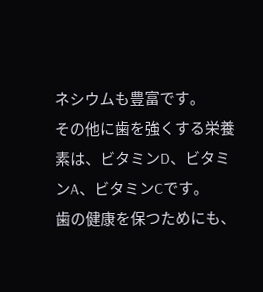ネシウムも豊富です。
その他に歯を強くする栄養素は、ビタミンD、ビタミンA、ビタミンCです。
歯の健康を保つためにも、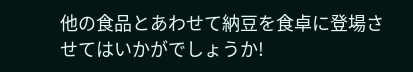他の食品とあわせて納豆を食卓に登場させてはいかがでしょうか!